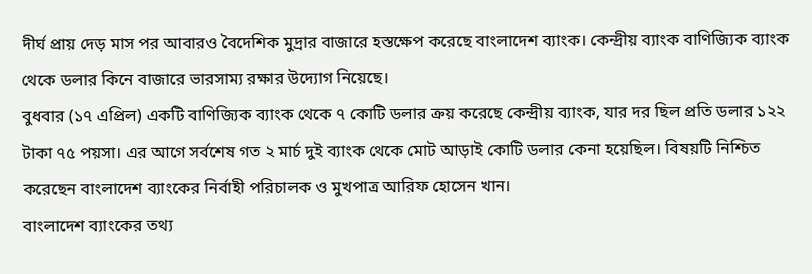দীর্ঘ প্রায় দেড় মাস পর আবারও বৈদেশিক মুদ্রার বাজারে হস্তক্ষেপ করেছে বাংলাদেশ ব্যাংক। কেন্দ্রীয় ব্যাংক বাণিজ্যিক ব্যাংক থেকে ডলার কিনে বাজারে ভারসাম্য রক্ষার উদ্যোগ নিয়েছে।
বুধবার (১৭ এপ্রিল) একটি বাণিজ্যিক ব্যাংক থেকে ৭ কোটি ডলার ক্রয় করেছে কেন্দ্রীয় ব্যাংক, যার দর ছিল প্রতি ডলার ১২২ টাকা ৭৫ পয়সা। এর আগে সর্বশেষ গত ২ মার্চ দুই ব্যাংক থেকে মোট আড়াই কোটি ডলার কেনা হয়েছিল। বিষয়টি নিশ্চিত করেছেন বাংলাদেশ ব্যাংকের নির্বাহী পরিচালক ও মুখপাত্র আরিফ হোসেন খান।
বাংলাদেশ ব্যাংকের তথ্য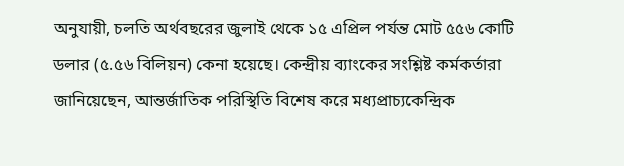অনুযায়ী, চলতি অর্থবছরের জুলাই থেকে ১৫ এপ্রিল পর্যন্ত মোট ৫৫৬ কোটি ডলার (৫.৫৬ বিলিয়ন) কেনা হয়েছে। কেন্দ্রীয় ব্যাংকের সংশ্লিষ্ট কর্মকর্তারা জানিয়েছেন, আন্তর্জাতিক পরিস্থিতি বিশেষ করে মধ্যপ্রাচ্যকেন্দ্রিক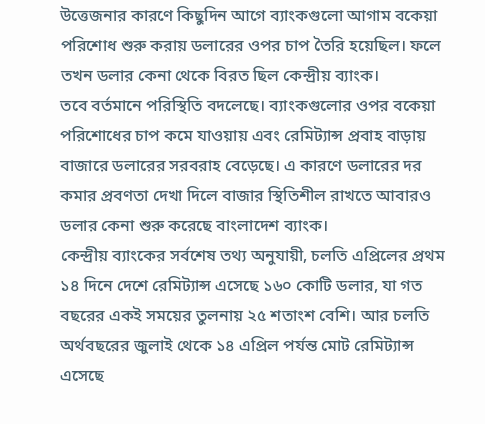উত্তেজনার কারণে কিছুদিন আগে ব্যাংকগুলো আগাম বকেয়া পরিশোধ শুরু করায় ডলারের ওপর চাপ তৈরি হয়েছিল। ফলে তখন ডলার কেনা থেকে বিরত ছিল কেন্দ্রীয় ব্যাংক।
তবে বর্তমানে পরিস্থিতি বদলেছে। ব্যাংকগুলোর ওপর বকেয়া পরিশোধের চাপ কমে যাওয়ায় এবং রেমিট্যান্স প্রবাহ বাড়ায় বাজারে ডলারের সরবরাহ বেড়েছে। এ কারণে ডলারের দর কমার প্রবণতা দেখা দিলে বাজার স্থিতিশীল রাখতে আবারও ডলার কেনা শুরু করেছে বাংলাদেশ ব্যাংক।
কেন্দ্রীয় ব্যাংকের সর্বশেষ তথ্য অনুযায়ী, চলতি এপ্রিলের প্রথম ১৪ দিনে দেশে রেমিট্যান্স এসেছে ১৬০ কোটি ডলার, যা গত বছরের একই সময়ের তুলনায় ২৫ শতাংশ বেশি। আর চলতি অর্থবছরের জুলাই থেকে ১৪ এপ্রিল পর্যন্ত মোট রেমিট্যান্স এসেছে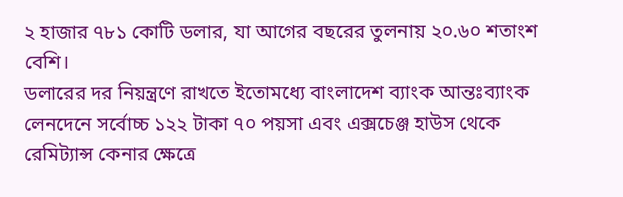২ হাজার ৭৮১ কোটি ডলার, যা আগের বছরের তুলনায় ২০.৬০ শতাংশ বেশি।
ডলারের দর নিয়ন্ত্রণে রাখতে ইতোমধ্যে বাংলাদেশ ব্যাংক আন্তঃব্যাংক লেনদেনে সর্বোচ্চ ১২২ টাকা ৭০ পয়সা এবং এক্সচেঞ্জ হাউস থেকে রেমিট্যান্স কেনার ক্ষেত্রে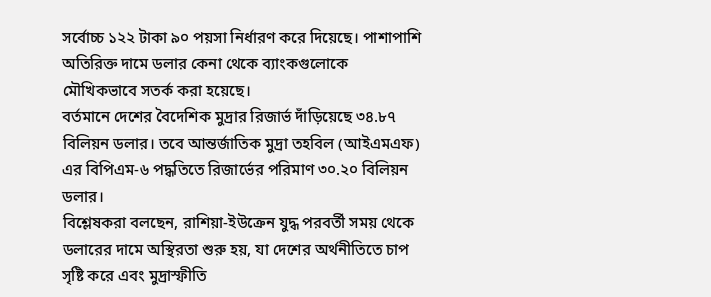সর্বোচ্চ ১২২ টাকা ৯০ পয়সা নির্ধারণ করে দিয়েছে। পাশাপাশি অতিরিক্ত দামে ডলার কেনা থেকে ব্যাংকগুলোকে মৌখিকভাবে সতর্ক করা হয়েছে।
বর্তমানে দেশের বৈদেশিক মুদ্রার রিজার্ভ দাঁড়িয়েছে ৩৪.৮৭ বিলিয়ন ডলার। তবে আন্তর্জাতিক মুদ্রা তহবিল (আইএমএফ) এর বিপিএম-৬ পদ্ধতিতে রিজার্ভের পরিমাণ ৩০.২০ বিলিয়ন ডলার।
বিশ্লেষকরা বলছেন, রাশিয়া-ইউক্রেন যুদ্ধ পরবর্তী সময় থেকে ডলারের দামে অস্থিরতা শুরু হয়, যা দেশের অর্থনীতিতে চাপ সৃষ্টি করে এবং মুদ্রাস্ফীতি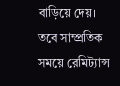বাড়িয়ে দেয়। তবে সাম্প্রতিক সময়ে রেমিট্যান্স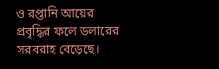ও রপ্তানি আয়ের প্রবৃদ্ধির ফলে ডলারের সরবরাহ বেড়েছে।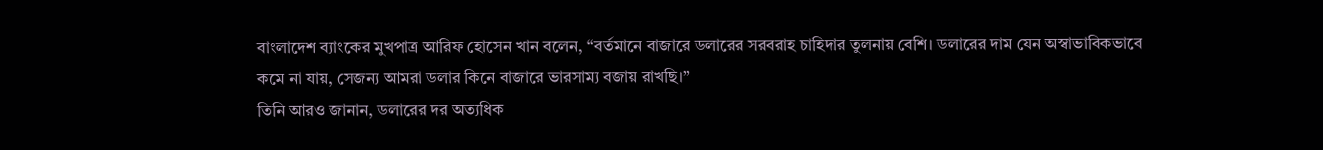বাংলাদেশ ব্যাংকের মুখপাত্র আরিফ হোসেন খান বলেন, “বর্তমানে বাজারে ডলারের সরবরাহ চাহিদার তুলনায় বেশি। ডলারের দাম যেন অস্বাভাবিকভাবে কমে না যায়, সেজন্য আমরা ডলার কিনে বাজারে ভারসাম্য বজায় রাখছি।”
তিনি আরও জানান, ডলারের দর অত্যধিক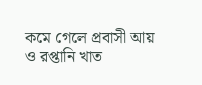কমে গেলে প্রবাসী আয় ও রপ্তানি খাত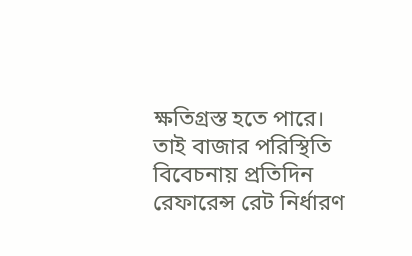ক্ষতিগ্রস্ত হতে পারে। তাই বাজার পরিস্থিতি বিবেচনায় প্রতিদিন রেফারেন্স রেট নির্ধারণ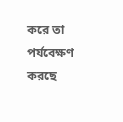করে তা পর্যবেক্ষণ করছে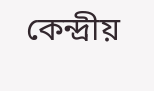কেন্দ্রীয়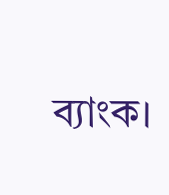ব্যাংক।